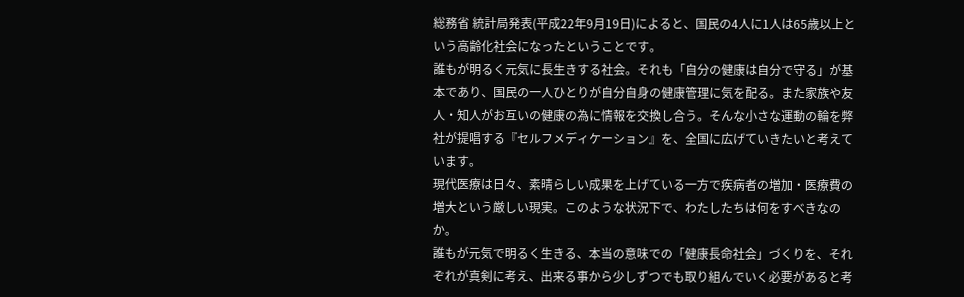総務省 統計局発表(平成22年9月19日)によると、国民の4人に1人は65歳以上という高齢化社会になったということです。
誰もが明るく元気に長生きする社会。それも「自分の健康は自分で守る」が基本であり、国民の一人ひとりが自分自身の健康管理に気を配る。また家族や友人・知人がお互いの健康の為に情報を交換し合う。そんな小さな運動の輪を弊社が提唱する『セルフメディケーション』を、全国に広げていきたいと考えています。
現代医療は日々、素晴らしい成果を上げている一方で疾病者の増加・医療費の増大という厳しい現実。このような状況下で、わたしたちは何をすべきなのか。
誰もが元気で明るく生きる、本当の意味での「健康長命社会」づくりを、それぞれが真剣に考え、出来る事から少しずつでも取り組んでいく必要があると考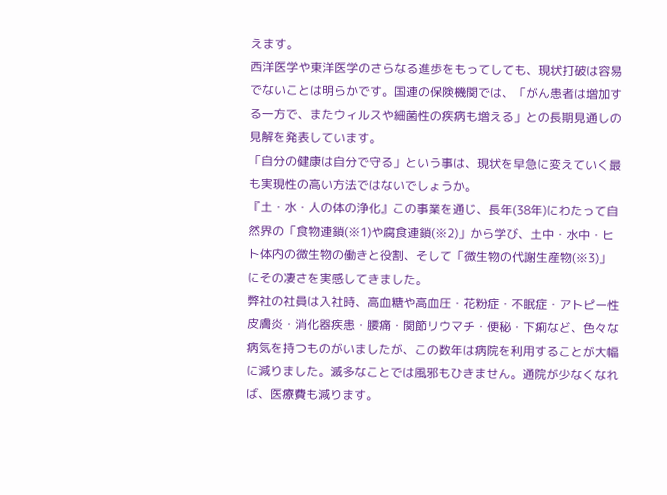えます。
西洋医学や東洋医学のさらなる進歩をもってしても、現状打破は容易でないことは明らかです。国連の保険機関では、「がん患者は増加する一方で、またウィルスや細菌性の疾病も増える」との長期見通しの見解を発表しています。
「自分の健康は自分で守る」という事は、現状を早急に変えていく最も実現性の高い方法ではないでしょうか。
『土・水・人の体の浄化』この事業を通じ、長年(38年)にわたって自然界の「食物連鎖(※1)や腐食連鎖(※2)」から学び、土中・水中・ヒト体内の微生物の働きと役割、そして「微生物の代謝生産物(※3)」にその凄さを実感してきました。
弊社の社員は入社時、高血糖や高血圧・花粉症・不眠症・アトピー性皮膚炎・消化器疾患・腰痛・関節リウマチ・便秘・下痢など、色々な病気を持つものがいましたが、この数年は病院を利用することが大幅に減りました。滅多なことでは風邪もひきません。通院が少なくなれば、医療費も減ります。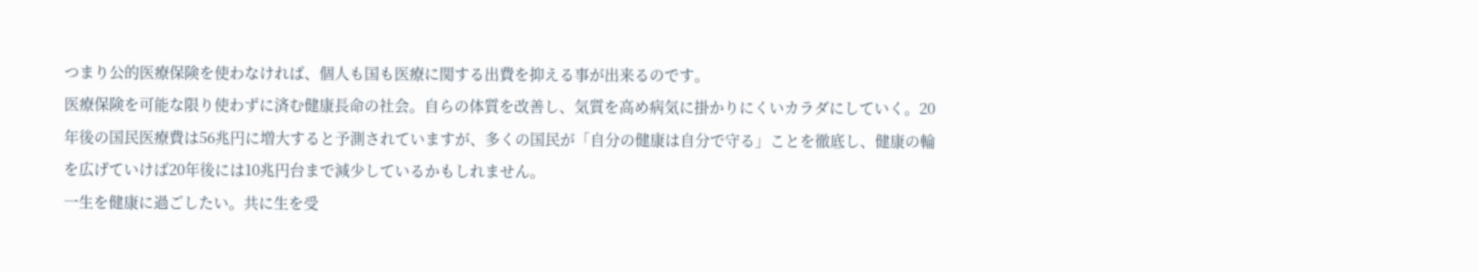つまり公的医療保険を使わなければ、個人も国も医療に関する出費を抑える事が出来るのです。
医療保険を可能な限り使わずに済む健康長命の社会。自らの体質を改善し、気質を高め病気に掛かりにくいカラダにしていく。20年後の国民医療費は56兆円に増大すると予測されていますが、多くの国民が「自分の健康は自分で守る」ことを徹底し、健康の輪を広げていけば20年後には10兆円台まで減少しているかもしれません。
一生を健康に過ごしたい。共に生を受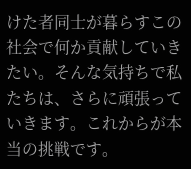けた者同士が暮らすこの社会で何か貢献していきたい。そんな気持ちで私たちは、さらに頑張っていきます。これからが本当の挑戦です。